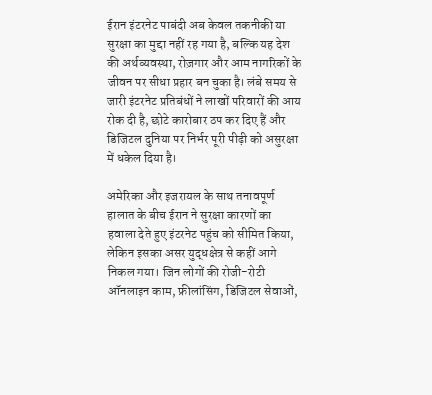ईरान इंटरनेट पाबंदी अब केवल तकनीकी या सुरक्षा का मुद्दा नहीं रह गया है, बल्कि यह देश की अर्थव्यवस्था, रोज़गार और आम नागरिकों के जीवन पर सीधा प्रहार बन चुका है। लंबे समय से जारी इंटरनेट प्रतिबंधों ने लाखों परिवारों की आय रोक दी है, छोटे कारोबार ठप कर दिए हैं और डिजिटल दुनिया पर निर्भर पूरी पीढ़ी को असुरक्षा में धकेल दिया है।

अमेरिका और इजरायल के साथ तनावपूर्ण हालात के बीच ईरान ने सुरक्षा कारणों का हवाला देते हुए इंटरनेट पहुंच को सीमित किया, लेकिन इसका असर युद्धक्षेत्र से कहीं आगे निकल गया। जिन लोगों की रोजी-रोटी ऑनलाइन काम, फ्रीलांसिंग, डिजिटल सेवाओं,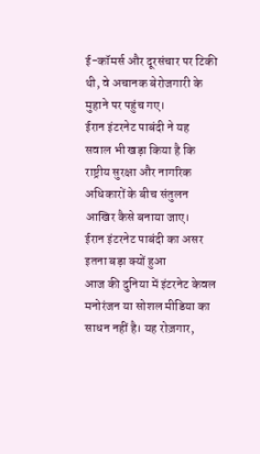ई-कॉमर्स और दूरसंचार पर टिकी थी, वे अचानक बेरोजगारी के मुहाने पर पहुंच गए।
ईरान इंटरनेट पाबंदी ने यह सवाल भी खड़ा किया है कि राष्ट्रीय सुरक्षा और नागरिक अधिकारों के बीच संतुलन आखिर कैसे बनाया जाए।
ईरान इंटरनेट पाबंदी का असर इतना बड़ा क्यों हुआ
आज की दुनिया में इंटरनेट केवल मनोरंजन या सोशल मीडिया का साधन नहीं है। यह रोज़गार,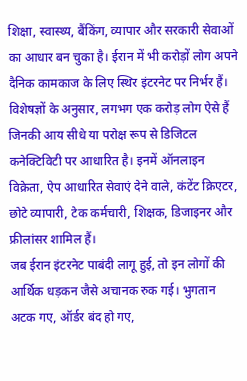शिक्षा, स्वास्थ्य, बैंकिंग, व्यापार और सरकारी सेवाओं का आधार बन चुका है। ईरान में भी करोड़ों लोग अपने दैनिक कामकाज के लिए स्थिर इंटरनेट पर निर्भर हैं।
विशेषज्ञों के अनुसार, लगभग एक करोड़ लोग ऐसे हैं जिनकी आय सीधे या परोक्ष रूप से डिजिटल कनेक्टिविटी पर आधारित है। इनमें ऑनलाइन विक्रेता, ऐप आधारित सेवाएं देने वाले, कंटेंट क्रिएटर, छोटे व्यापारी, टेक कर्मचारी, शिक्षक, डिजाइनर और फ्रीलांसर शामिल हैं।
जब ईरान इंटरनेट पाबंदी लागू हुई, तो इन लोगों की आर्थिक धड़कन जैसे अचानक रुक गई। भुगतान अटक गए, ऑर्डर बंद हो गए,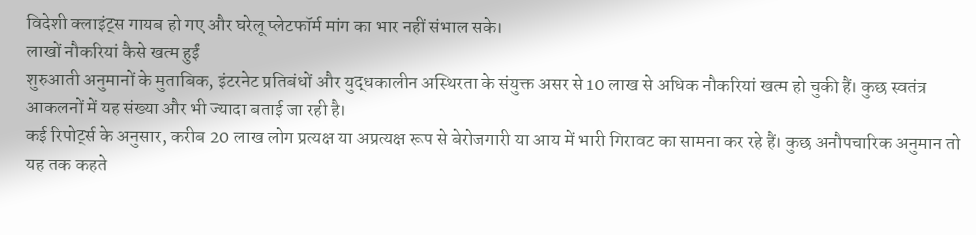विदेशी क्लाइंट्स गायब हो गए और घरेलू प्लेटफॉर्म मांग का भार नहीं संभाल सके।
लाखों नौकरियां कैसे खत्म हुईं
शुरुआती अनुमानों के मुताबिक, इंटरनेट प्रतिबंधों और युद्धकालीन अस्थिरता के संयुक्त असर से 10 लाख से अधिक नौकरियां खत्म हो चुकी हैं। कुछ स्वतंत्र आकलनों में यह संख्या और भी ज्यादा बताई जा रही है।
कई रिपोर्ट्स के अनुसार, करीब 20 लाख लोग प्रत्यक्ष या अप्रत्यक्ष रूप से बेरोजगारी या आय में भारी गिरावट का सामना कर रहे हैं। कुछ अनौपचारिक अनुमान तो यह तक कहते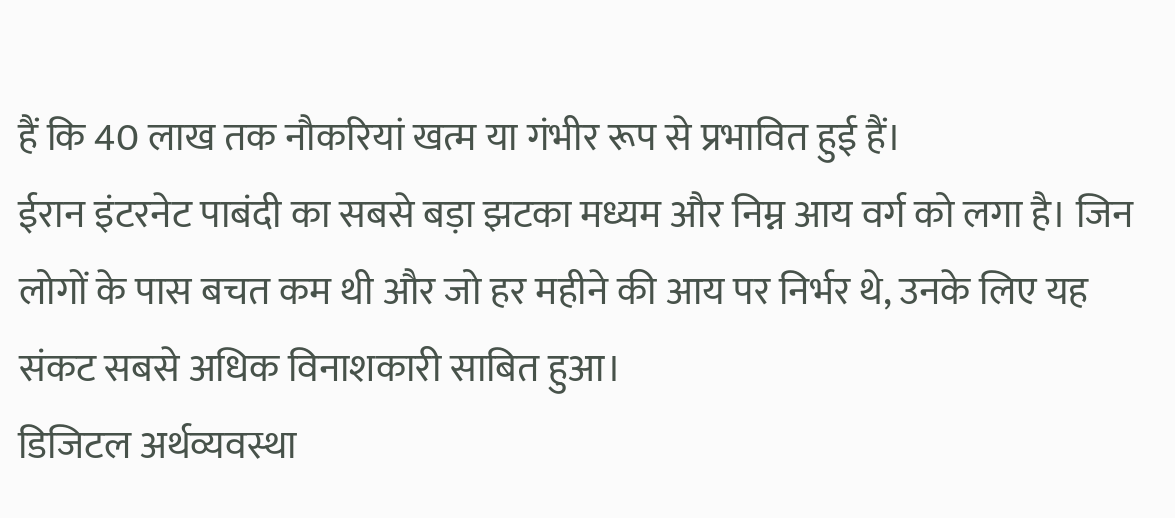हैं कि 40 लाख तक नौकरियां खत्म या गंभीर रूप से प्रभावित हुई हैं।
ईरान इंटरनेट पाबंदी का सबसे बड़ा झटका मध्यम और निम्न आय वर्ग को लगा है। जिन लोगों के पास बचत कम थी और जो हर महीने की आय पर निर्भर थे, उनके लिए यह संकट सबसे अधिक विनाशकारी साबित हुआ।
डिजिटल अर्थव्यवस्था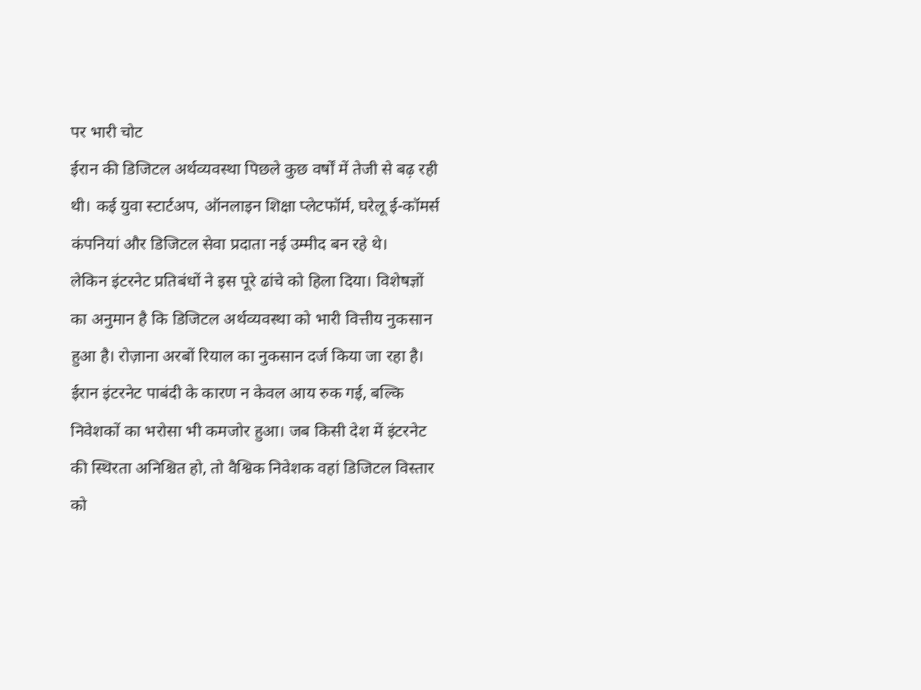पर भारी चोट
ईरान की डिजिटल अर्थव्यवस्था पिछले कुछ वर्षों में तेजी से बढ़ रही थी। कई युवा स्टार्टअप, ऑनलाइन शिक्षा प्लेटफॉर्म, घरेलू ई-कॉमर्स कंपनियां और डिजिटल सेवा प्रदाता नई उम्मीद बन रहे थे।
लेकिन इंटरनेट प्रतिबंधों ने इस पूरे ढांचे को हिला दिया। विशेषज्ञों का अनुमान है कि डिजिटल अर्थव्यवस्था को भारी वित्तीय नुकसान हुआ है। रोज़ाना अरबों रियाल का नुकसान दर्ज किया जा रहा है।
ईरान इंटरनेट पाबंदी के कारण न केवल आय रुक गई, बल्कि निवेशकों का भरोसा भी कमजोर हुआ। जब किसी देश में इंटरनेट की स्थिरता अनिश्चित हो, तो वैश्विक निवेशक वहां डिजिटल विस्तार को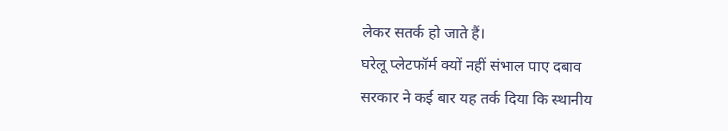लेकर सतर्क हो जाते हैं।
घरेलू प्लेटफॉर्म क्यों नहीं संभाल पाए दबाव
सरकार ने कई बार यह तर्क दिया कि स्थानीय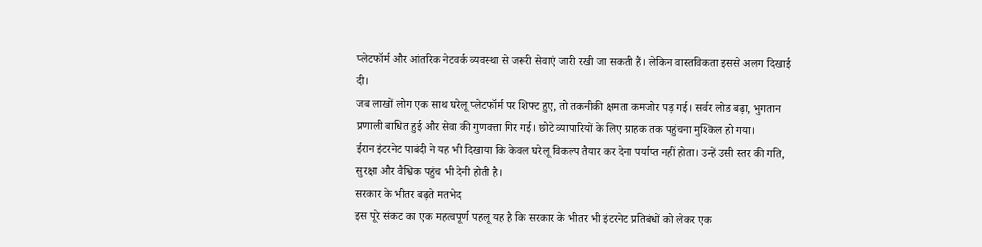प्लेटफॉर्म और आंतरिक नेटवर्क व्यवस्था से जरूरी सेवाएं जारी रखी जा सकती हैं। लेकिन वास्तविकता इससे अलग दिखाई दी।
जब लाखों लोग एक साथ घरेलू प्लेटफॉर्म पर शिफ्ट हुए, तो तकनीकी क्षमता कमजोर पड़ गई। सर्वर लोड बढ़ा, भुगतान प्रणाली बाधित हुई और सेवा की गुणवत्ता गिर गई। छोटे व्यापारियों के लिए ग्राहक तक पहुंचना मुश्किल हो गया।
ईरान इंटरनेट पाबंदी ने यह भी दिखाया कि केवल घरेलू विकल्प तैयार कर देना पर्याप्त नहीं होता। उन्हें उसी स्तर की गति, सुरक्षा और वैश्विक पहुंच भी देनी होती है।
सरकार के भीतर बढ़ते मतभेद
इस पूरे संकट का एक महत्वपूर्ण पहलू यह है कि सरकार के भीतर भी इंटरनेट प्रतिबंधों को लेकर एक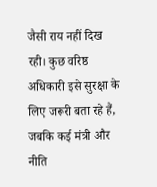जैसी राय नहीं दिख रही। कुछ वरिष्ठ अधिकारी इसे सुरक्षा के लिए जरूरी बता रहे हैं, जबकि कई मंत्री और नीति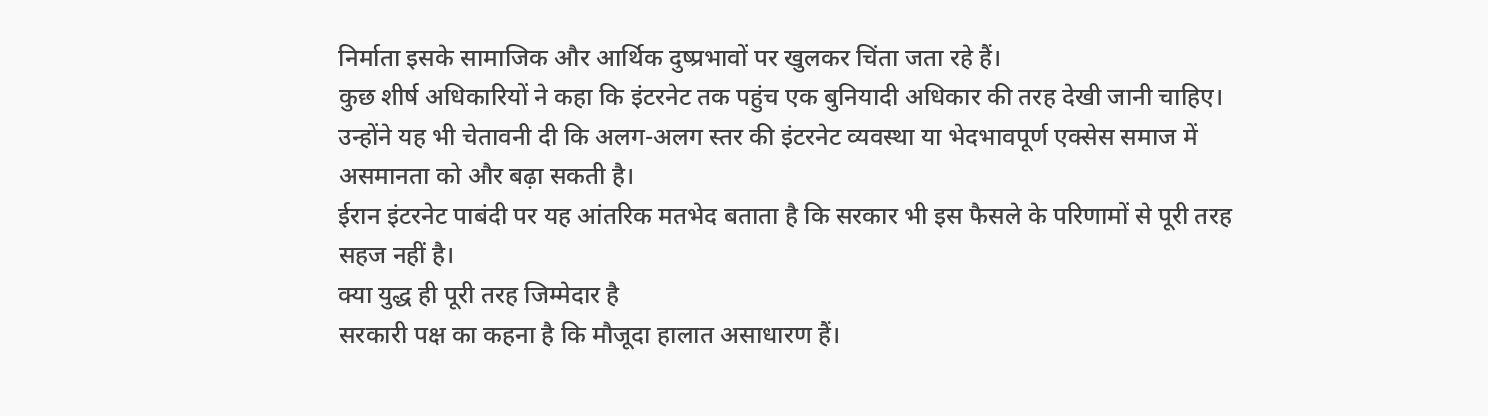निर्माता इसके सामाजिक और आर्थिक दुष्प्रभावों पर खुलकर चिंता जता रहे हैं।
कुछ शीर्ष अधिकारियों ने कहा कि इंटरनेट तक पहुंच एक बुनियादी अधिकार की तरह देखी जानी चाहिए। उन्होंने यह भी चेतावनी दी कि अलग-अलग स्तर की इंटरनेट व्यवस्था या भेदभावपूर्ण एक्सेस समाज में असमानता को और बढ़ा सकती है।
ईरान इंटरनेट पाबंदी पर यह आंतरिक मतभेद बताता है कि सरकार भी इस फैसले के परिणामों से पूरी तरह सहज नहीं है।
क्या युद्ध ही पूरी तरह जिम्मेदार है
सरकारी पक्ष का कहना है कि मौजूदा हालात असाधारण हैं।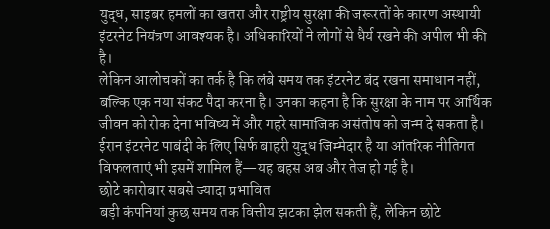युद्ध, साइबर हमलों का खतरा और राष्ट्रीय सुरक्षा की जरूरतों के कारण अस्थायी इंटरनेट नियंत्रण आवश्यक है। अधिकारियों ने लोगों से धैर्य रखने की अपील भी की है।
लेकिन आलोचकों का तर्क है कि लंबे समय तक इंटरनेट बंद रखना समाधान नहीं, बल्कि एक नया संकट पैदा करना है। उनका कहना है कि सुरक्षा के नाम पर आर्थिक जीवन को रोक देना भविष्य में और गहरे सामाजिक असंतोष को जन्म दे सकता है।
ईरान इंटरनेट पाबंदी के लिए सिर्फ बाहरी युद्ध जिम्मेदार है या आंतरिक नीतिगत विफलताएं भी इसमें शामिल हैं—यह बहस अब और तेज हो गई है।
छोटे कारोबार सबसे ज्यादा प्रभावित
बड़ी कंपनियां कुछ समय तक वित्तीय झटका झेल सकती हैं, लेकिन छोटे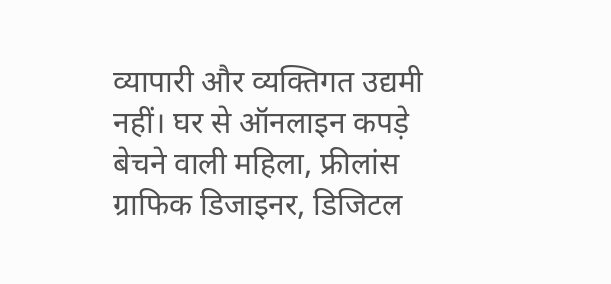व्यापारी और व्यक्तिगत उद्यमी नहीं। घर से ऑनलाइन कपड़े बेचने वाली महिला, फ्रीलांस ग्राफिक डिजाइनर, डिजिटल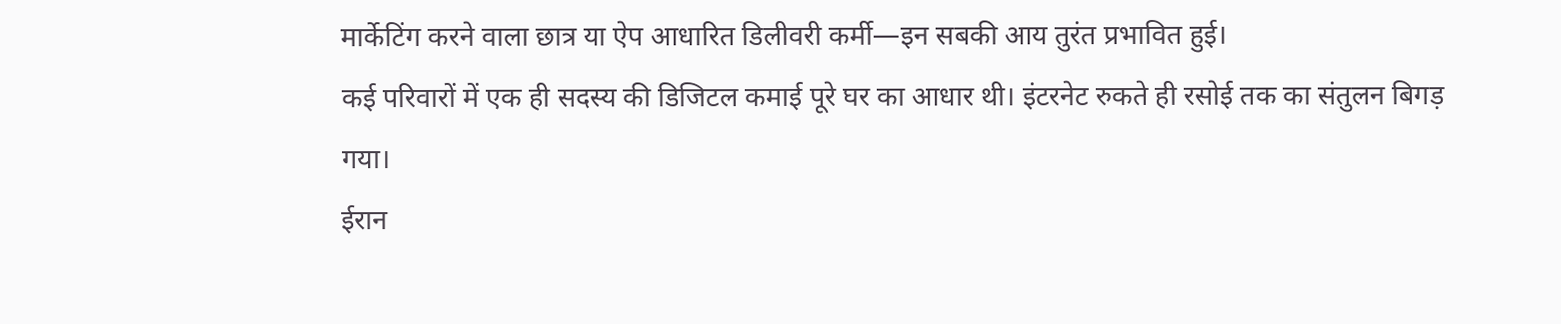मार्केटिंग करने वाला छात्र या ऐप आधारित डिलीवरी कर्मी—इन सबकी आय तुरंत प्रभावित हुई।
कई परिवारों में एक ही सदस्य की डिजिटल कमाई पूरे घर का आधार थी। इंटरनेट रुकते ही रसोई तक का संतुलन बिगड़ गया।
ईरान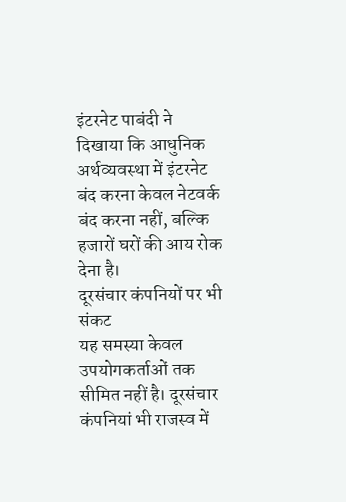इंटरनेट पाबंदी ने दिखाया कि आधुनिक अर्थव्यवस्था में इंटरनेट बंद करना केवल नेटवर्क बंद करना नहीं, बल्कि हजारों घरों की आय रोक देना है।
दूरसंचार कंपनियों पर भी संकट
यह समस्या केवल उपयोगकर्ताओं तक सीमित नहीं है। दूरसंचार कंपनियां भी राजस्व में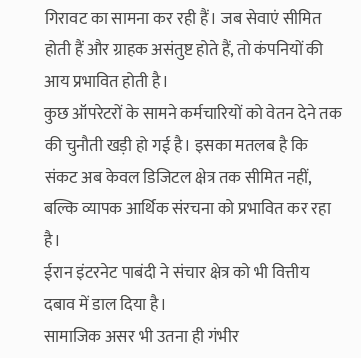गिरावट का सामना कर रही हैं। जब सेवाएं सीमित होती हैं और ग्राहक असंतुष्ट होते हैं, तो कंपनियों की आय प्रभावित होती है।
कुछ ऑपरेटरों के सामने कर्मचारियों को वेतन देने तक की चुनौती खड़ी हो गई है। इसका मतलब है कि संकट अब केवल डिजिटल क्षेत्र तक सीमित नहीं, बल्कि व्यापक आर्थिक संरचना को प्रभावित कर रहा है।
ईरान इंटरनेट पाबंदी ने संचार क्षेत्र को भी वित्तीय दबाव में डाल दिया है।
सामाजिक असर भी उतना ही गंभीर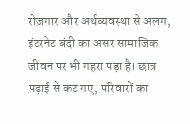रोज़गार और अर्थव्यवस्था से अलग, इंटरनेट बंदी का असर सामाजिक जीवन पर भी गहरा पड़ा है। छात्र पढ़ाई से कट गए, परिवारों का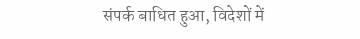संपर्क बाधित हुआ, विदेशों में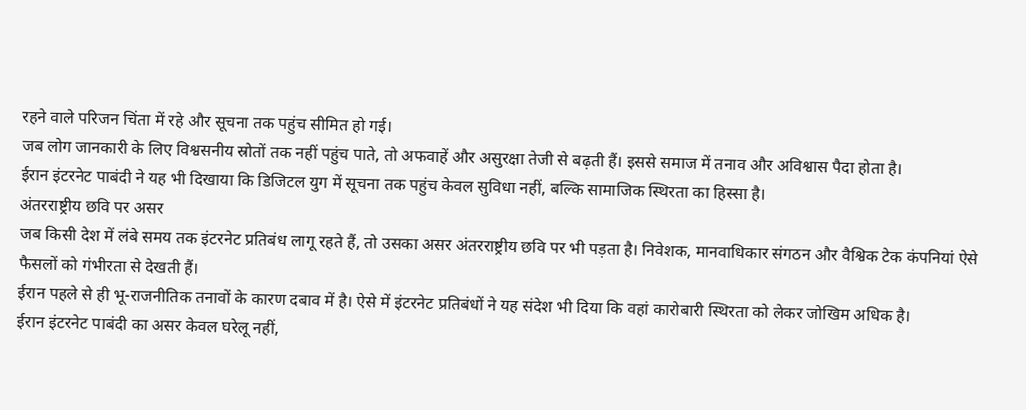रहने वाले परिजन चिंता में रहे और सूचना तक पहुंच सीमित हो गई।
जब लोग जानकारी के लिए विश्वसनीय स्रोतों तक नहीं पहुंच पाते, तो अफवाहें और असुरक्षा तेजी से बढ़ती हैं। इससे समाज में तनाव और अविश्वास पैदा होता है।
ईरान इंटरनेट पाबंदी ने यह भी दिखाया कि डिजिटल युग में सूचना तक पहुंच केवल सुविधा नहीं, बल्कि सामाजिक स्थिरता का हिस्सा है।
अंतरराष्ट्रीय छवि पर असर
जब किसी देश में लंबे समय तक इंटरनेट प्रतिबंध लागू रहते हैं, तो उसका असर अंतरराष्ट्रीय छवि पर भी पड़ता है। निवेशक, मानवाधिकार संगठन और वैश्विक टेक कंपनियां ऐसे फैसलों को गंभीरता से देखती हैं।
ईरान पहले से ही भू-राजनीतिक तनावों के कारण दबाव में है। ऐसे में इंटरनेट प्रतिबंधों ने यह संदेश भी दिया कि वहां कारोबारी स्थिरता को लेकर जोखिम अधिक है।
ईरान इंटरनेट पाबंदी का असर केवल घरेलू नहीं,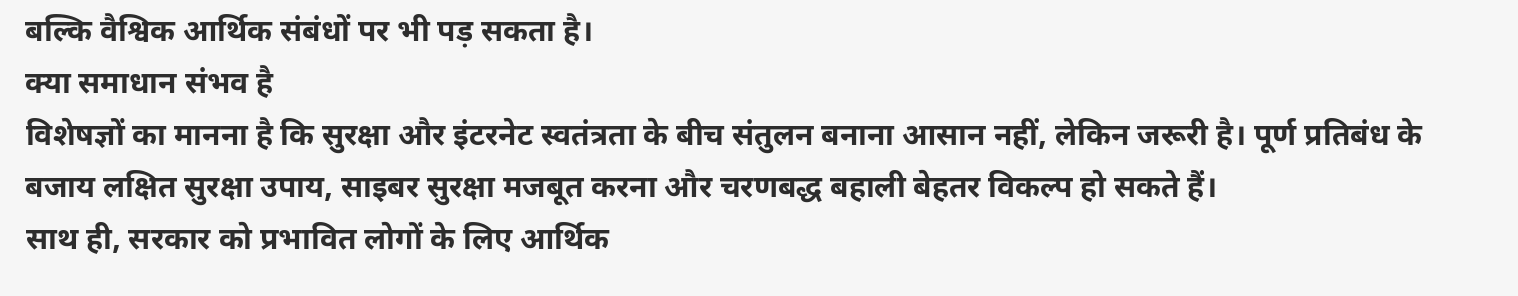बल्कि वैश्विक आर्थिक संबंधों पर भी पड़ सकता है।
क्या समाधान संभव है
विशेषज्ञों का मानना है कि सुरक्षा और इंटरनेट स्वतंत्रता के बीच संतुलन बनाना आसान नहीं, लेकिन जरूरी है। पूर्ण प्रतिबंध के बजाय लक्षित सुरक्षा उपाय, साइबर सुरक्षा मजबूत करना और चरणबद्ध बहाली बेहतर विकल्प हो सकते हैं।
साथ ही, सरकार को प्रभावित लोगों के लिए आर्थिक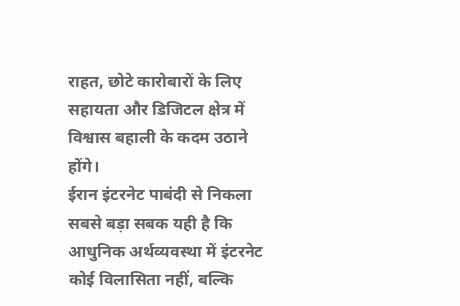राहत, छोटे कारोबारों के लिए सहायता और डिजिटल क्षेत्र में विश्वास बहाली के कदम उठाने होंगे।
ईरान इंटरनेट पाबंदी से निकला सबसे बड़ा सबक यही है कि आधुनिक अर्थव्यवस्था में इंटरनेट कोई विलासिता नहीं, बल्कि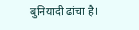बुनियादी ढांचा है।